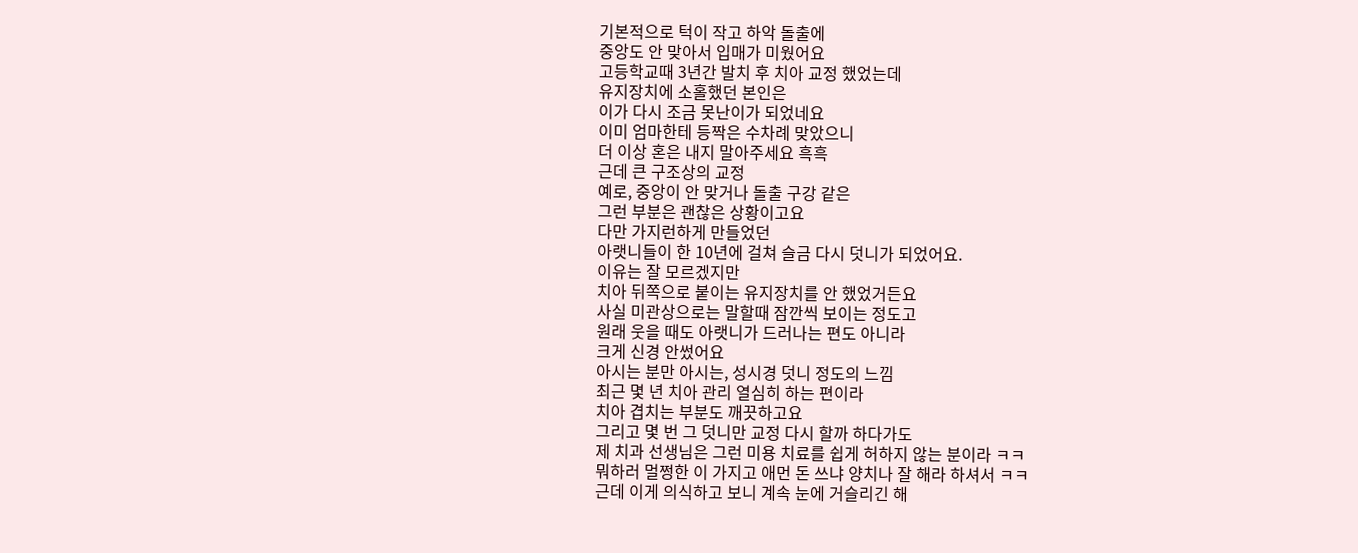기본적으로 턱이 작고 하악 돌출에
중앙도 안 맞아서 입매가 미웠어요
고등학교때 3년간 발치 후 치아 교정 했었는데
유지장치에 소홀했던 본인은
이가 다시 조금 못난이가 되었네요
이미 엄마한테 등짝은 수차례 맞았으니
더 이상 혼은 내지 말아주세요 흑흑
근데 큰 구조상의 교정
예로, 중앙이 안 맞거나 돌출 구강 같은
그런 부분은 괜찮은 상황이고요
다만 가지런하게 만들었던
아랫니들이 한 10년에 걸쳐 슬금 다시 덧니가 되었어요.
이유는 잘 모르겠지만
치아 뒤쪽으로 붙이는 유지장치를 안 했었거든요
사실 미관상으로는 말할때 잠깐씩 보이는 정도고
원래 웃을 때도 아랫니가 드러나는 편도 아니라
크게 신경 안썼어요
아시는 분만 아시는, 성시경 덧니 정도의 느낌
최근 몇 년 치아 관리 열심히 하는 편이라
치아 겹치는 부분도 깨끗하고요
그리고 몇 번 그 덧니만 교정 다시 할까 하다가도
제 치과 선생님은 그런 미용 치료를 쉽게 허하지 않는 분이라 ㅋㅋ
뭐하러 멀쩡한 이 가지고 애먼 돈 쓰냐 양치나 잘 해라 하셔서 ㅋㅋ
근데 이게 의식하고 보니 계속 눈에 거슬리긴 해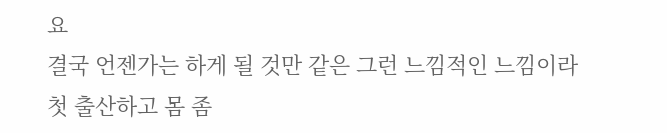요
결국 언젠가는 하게 될 것만 같은 그런 느낌적인 느낌이라
첫 출산하고 몸 좀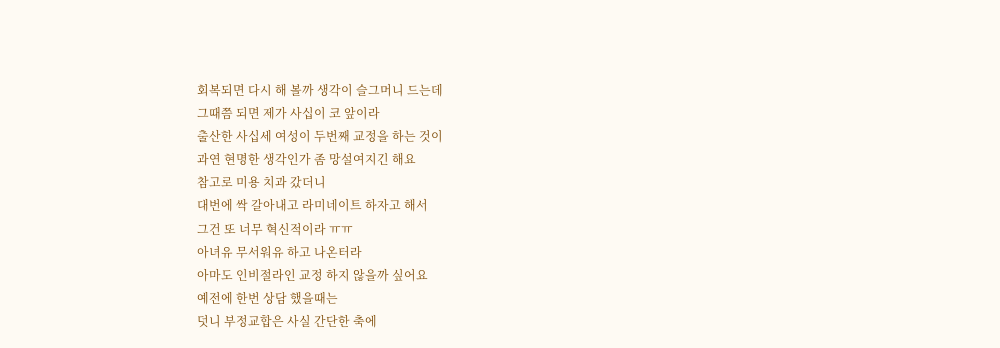회복되면 다시 해 볼까 생각이 슬그머니 드는데
그때쯤 되면 제가 사십이 코 앞이라
출산한 사십세 여성이 두번째 교정을 하는 것이
과연 현명한 생각인가 좀 망설여지긴 해요
참고로 미용 치과 갔더니
대번에 싹 갈아내고 라미네이트 하자고 해서
그건 또 너무 혁신적이라 ㅠㅠ
아녀유 무서워유 하고 나온터라
아마도 인비절라인 교정 하지 않을까 싶어요
예전에 한번 상담 했을때는
덧니 부정교합은 사실 간단한 축에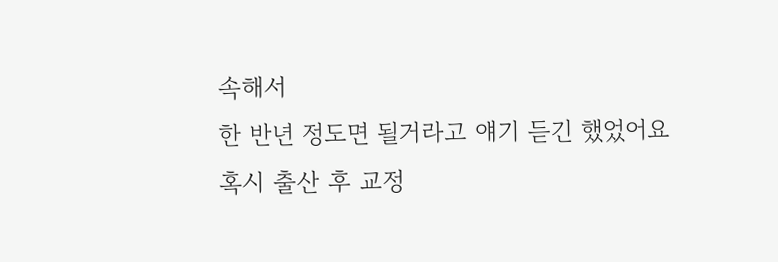속해서
한 반년 정도면 될거라고 얘기 듣긴 했었어요
혹시 출산 후 교정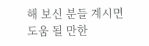해 보신 분들 계시면
도움 될 만한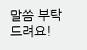말씀 부탁드려요!